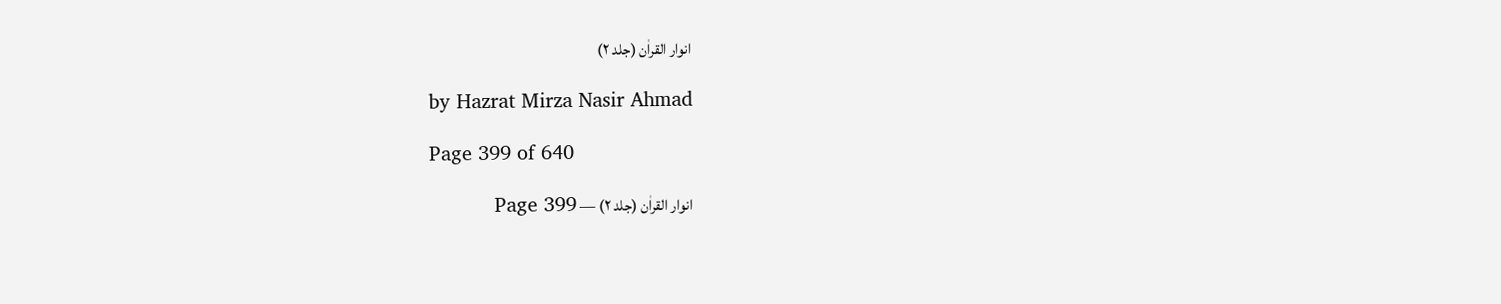انوار القراٰن (جلد ۲)

by Hazrat Mirza Nasir Ahmad

Page 399 of 640

انوار القراٰن (جلد ۲) — Page 399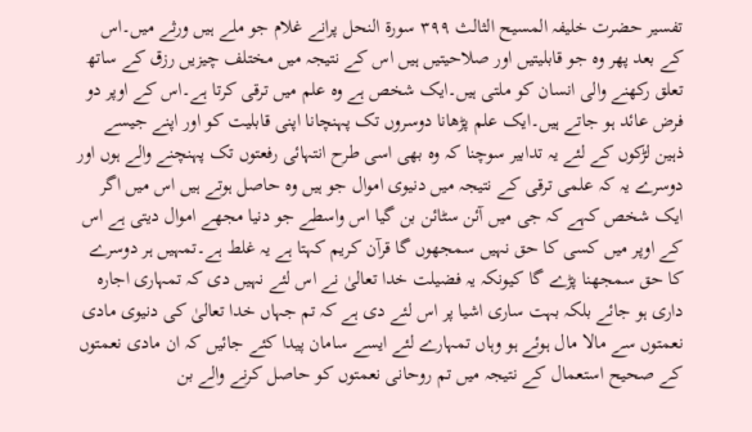تفسیر حضرت خلیفہ المسیح الثالث ۳۹۹ سورة النحل پرانے غلام جو ملے ہیں ورثے میں۔اس کے بعد پھر وہ جو قابلیتیں اور صلاحیتیں ہیں اس کے نتیجہ میں مختلف چیزیں رزق کے ساتھ تعلق رکھنے والی انسان کو ملتی ہیں۔ایک شخص ہے وہ علم میں ترقی کرتا ہے۔اس کے اوپر دو فرض عائد ہو جاتے ہیں۔ایک علم پڑھانا دوسروں تک پہنچانا اپنی قابلیت کو اور اپنے جیسے ذہین لڑکوں کے لئے یہ تدابیر سوچنا کہ وہ بھی اسی طرح انتہائی رفعتوں تک پہنچنے والے ہوں اور دوسرے یہ کہ علمی ترقی کے نتیجہ میں دنیوی اموال جو ہیں وہ حاصل ہوتے ہیں اس میں اگر ایک شخص کہے کہ جی میں آئن سٹائن بن گیا اس واسطے جو دنیا مجھے اموال دیتی ہے اس کے اوپر میں کسی کا حق نہیں سمجھوں گا قرآن کریم کہتا ہے یہ غلط ہے۔تمہیں ہر دوسرے کا حق سمجھنا پڑے گا کیونکہ یہ فضیلت خدا تعالیٰ نے اس لئے نہیں دی کہ تمہاری اجارہ داری ہو جائے بلکہ بہت ساری اشیا پر اس لئے دی ہے کہ تم جہاں خدا تعالیٰ کی دنیوی مادی نعمتوں سے مالا مال ہوئے ہو وہاں تمہارے لئے ایسے سامان پیدا کئے جائیں کہ ان مادی نعمتوں کے صحیح استعمال کے نتیجہ میں تم روحانی نعمتوں کو حاصل کرنے والے بن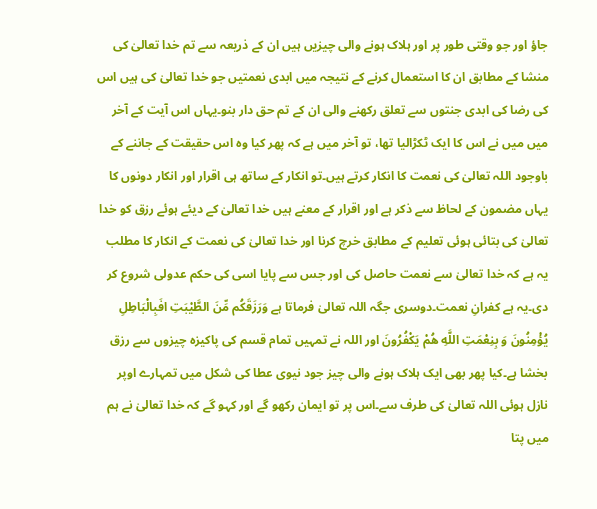جاؤ اور جو وقتی طور پر اور ہلاک ہونے والی چیزیں ہیں ان کے ذریعہ سے تم خدا تعالیٰ کی منشا کے مطابق ان کا استعمال کرنے کے نتیجہ میں ابدی نعمتیں جو خدا تعالیٰ کی ہیں اس کی رضا کی ابدی جنتوں سے تعلق رکھنے والی ان کے تم حق دار بنو۔یہاں اس آیت کے آخر میں میں نے اس کا ایک ٹکڑالیا تھا، تو آخر میں ہے کہ پھر کیا وہ اس حقیقت کے جاننے کے باوجود اللہ تعالیٰ کی نعمت کا انکار کرتے ہیں۔تو انکار کے ساتھ ہی اقرار اور انکار دونوں کا یہاں مضمون کے لحاظ سے ذکر ہے اور اقرار کے معنے ہیں خدا تعالیٰ کے دیئے ہوئے رزق کو خدا تعالیٰ کی بتائی ہوئی تعلیم کے مطابق خرچ کرنا اور خدا تعالیٰ کی نعمت کے انکار کا مطلب یہ ہے کہ خدا تعالیٰ سے نعمت حاصل کی اور جس سے پایا اسی کی حکم عدولی شروع کر دی۔یہ ہے کفرانِ نعمت۔دوسری جگہ اللہ تعالیٰ فرماتا ہے وَرَزَقَكُم مِّنَ الطَّيْبَتِ افَبِالْبَاطِلِ يُؤْمِنُونَ وَ بِنِعْمَتِ اللَّهِ هُمْ يَكْفُرُونَ اور اللہ نے تمہیں تمام قسم کی پاکیزہ چیزوں سے رزق بخشا ہے۔کیا پھر بھی ایک ہلاک ہونے والی چیز جود نیوی عطا کی شکل میں تمہارے اوپر نازل ہوئی اللہ تعالیٰ کی طرف سے۔اس پر تو ایمان رکھو گے اور کہو گے کہ خدا تعالیٰ نے ہم میں پتا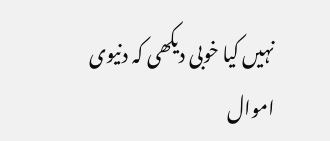نہیں کیا خوبی دیکھی کہ دنیوی اموال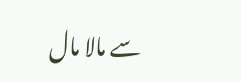سے مالا مال